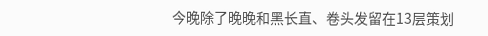今晚除了晚晚和黑长直、卷头发留在13层策划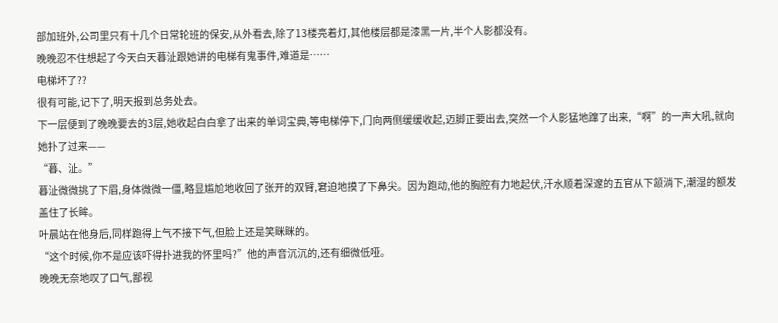部加班外,公司里只有十几个日常轮班的保安,从外看去,除了13楼亮着灯,其他楼层都是漆黑一片,半个人影都没有。
晚晚忍不住想起了今天白天暮沚跟她讲的电梯有鬼事件,难道是……
电梯坏了??
很有可能,记下了,明天报到总务处去。
下一层便到了晚晚要去的3层,她收起白白拿了出来的单词宝典,等电梯停下,门向两侧缓缓收起,迈脚正要出去,突然一个人影猛地蹿了出来,“啊”的一声大吼,就向她扑了过来——
“暮、沚。”
暮沚微微挑了下眉,身体微微一僵,略显尴尬地收回了张开的双臂,窘迫地摸了下鼻尖。因为跑动,他的胸腔有力地起伏,汗水顺着深邃的五官从下颔淌下,潮湿的额发盖住了长眸。
叶晨站在他身后,同样跑得上气不接下气,但脸上还是笑眯眯的。
“这个时候,你不是应该吓得扑进我的怀里吗?”他的声音沉沉的,还有细微低哑。
晚晚无奈地叹了口气,鄙视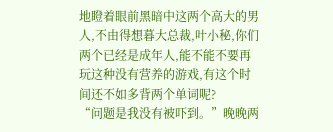地瞪着眼前黑暗中这两个高大的男人,不由得想暮大总裁,叶小秘,你们两个已经是成年人,能不能不要再玩这种没有营养的游戏,有这个时间还不如多背两个单词呢?
“问题是我没有被吓到。”晚晚两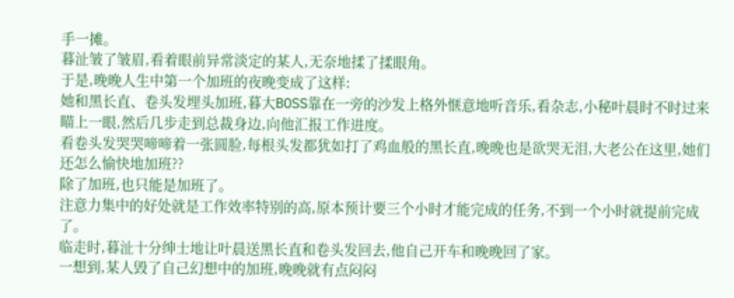手一摊。
暮沚皱了皱眉,看着眼前异常淡定的某人,无奈地揉了揉眼角。
于是,晚晚人生中第一个加班的夜晚变成了这样:
她和黑长直、卷头发埋头加班,暮大BOSS靠在一旁的沙发上格外惬意地听音乐,看杂志,小秘叶晨时不时过来瞄上一眼,然后几步走到总裁身边,向他汇报工作进度。
看卷头发哭哭啼啼着一张圆脸,每根头发都犹如打了鸡血般的黑长直,晚晚也是欲哭无泪,大老公在这里,她们还怎么愉快地加班??
除了加班,也只能是加班了。
注意力集中的好处就是工作效率特别的高,原本预计要三个小时才能完成的任务,不到一个小时就提前完成了。
临走时,暮沚十分绅士地让叶晨送黑长直和卷头发回去,他自己开车和晚晚回了家。
一想到,某人毁了自己幻想中的加班,晚晚就有点闷闷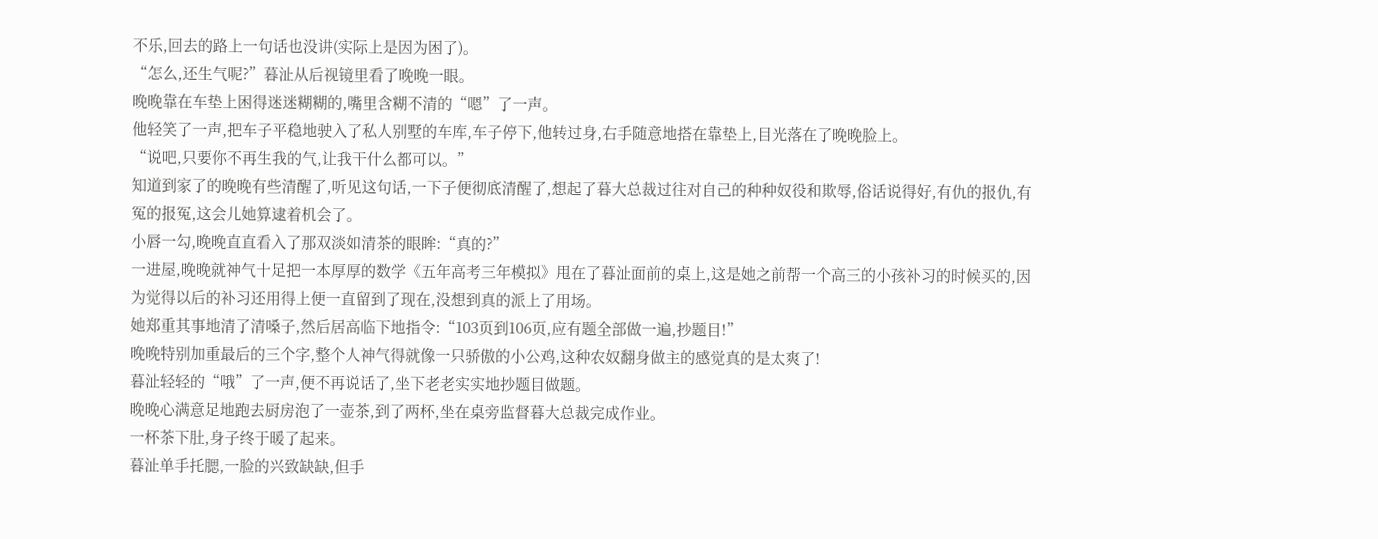不乐,回去的路上一句话也没讲(实际上是因为困了)。
“怎么,还生气呢?”暮沚从后视镜里看了晚晚一眼。
晚晚靠在车垫上困得迷迷糊糊的,嘴里含糊不清的“嗯”了一声。
他轻笑了一声,把车子平稳地驶入了私人别墅的车库,车子停下,他转过身,右手随意地搭在靠垫上,目光落在了晚晚脸上。
“说吧,只要你不再生我的气,让我干什么都可以。”
知道到家了的晚晚有些清醒了,听见这句话,一下子便彻底清醒了,想起了暮大总裁过往对自己的种种奴役和欺辱,俗话说得好,有仇的报仇,有冤的报冤,这会儿她算逮着机会了。
小唇一勾,晚晚直直看入了那双淡如清茶的眼眸:“真的?”
一进屋,晚晚就神气十足把一本厚厚的数学《五年高考三年模拟》甩在了暮沚面前的桌上,这是她之前帮一个高三的小孩补习的时候买的,因为觉得以后的补习还用得上便一直留到了现在,没想到真的派上了用场。
她郑重其事地清了清嗓子,然后居高临下地指令:“103页到106页,应有题全部做一遍,抄题目!”
晚晚特别加重最后的三个字,整个人神气得就像一只骄傲的小公鸡,这种农奴翻身做主的感觉真的是太爽了!
暮沚轻轻的“哦”了一声,便不再说话了,坐下老老实实地抄题目做题。
晚晚心满意足地跑去厨房泡了一壶茶,到了两杯,坐在桌旁监督暮大总裁完成作业。
一杯茶下肚,身子终于暖了起来。
暮沚单手托腮,一脸的兴致缺缺,但手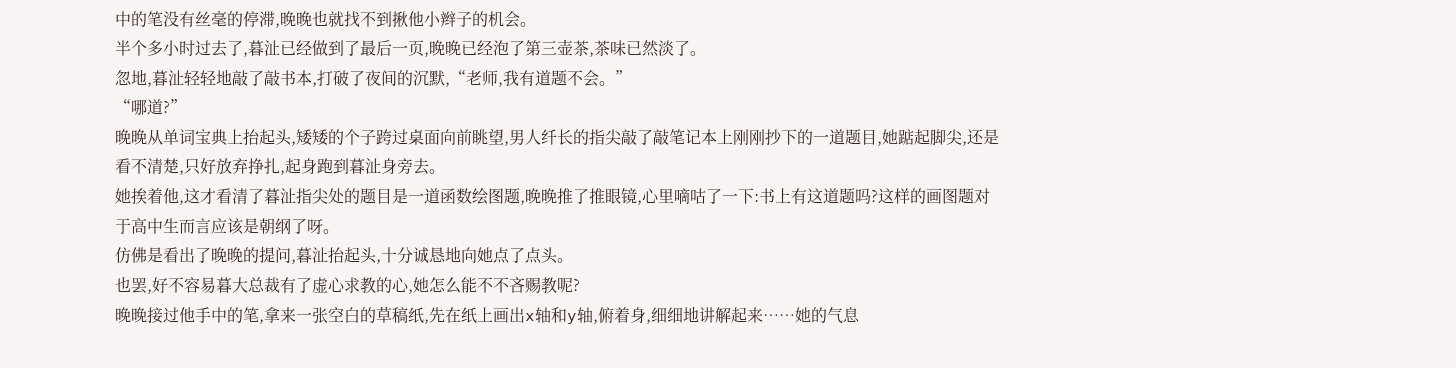中的笔没有丝毫的停滞,晚晚也就找不到揪他小辫子的机会。
半个多小时过去了,暮沚已经做到了最后一页,晚晚已经泡了第三壶茶,茶味已然淡了。
忽地,暮沚轻轻地敲了敲书本,打破了夜间的沉默,“老师,我有道题不会。”
“哪道?”
晚晚从单词宝典上抬起头,矮矮的个子跨过桌面向前眺望,男人纤长的指尖敲了敲笔记本上刚刚抄下的一道题目,她踮起脚尖,还是看不清楚,只好放弃挣扎,起身跑到暮沚身旁去。
她挨着他,这才看清了暮沚指尖处的题目是一道函数绘图题,晚晚推了推眼镜,心里嘀咕了一下:书上有这道题吗?这样的画图题对于高中生而言应该是朝纲了呀。
仿佛是看出了晚晚的提问,暮沚抬起头,十分诚恳地向她点了点头。
也罢,好不容易暮大总裁有了虚心求教的心,她怎么能不不吝赐教呢?
晚晚接过他手中的笔,拿来一张空白的草稿纸,先在纸上画出x轴和y轴,俯着身,细细地讲解起来……她的气息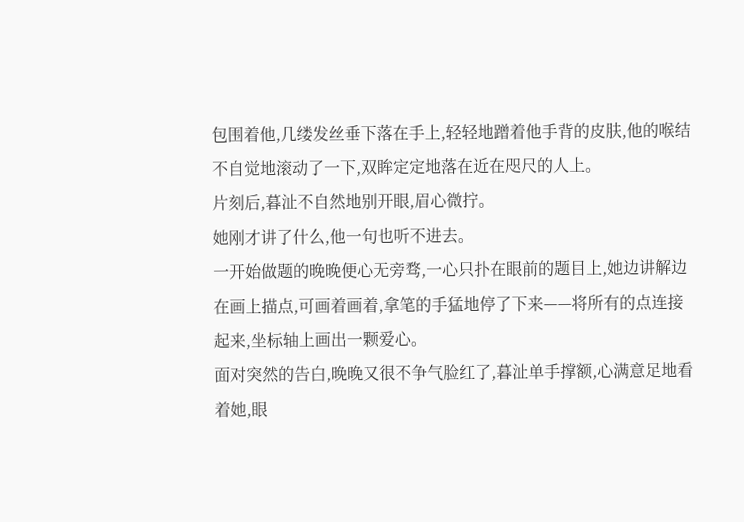包围着他,几缕发丝垂下落在手上,轻轻地蹭着他手背的皮肤,他的喉结不自觉地滚动了一下,双眸定定地落在近在咫尺的人上。
片刻后,暮沚不自然地别开眼,眉心微拧。
她刚才讲了什么,他一句也听不进去。
一开始做题的晚晚便心无旁骛,一心只扑在眼前的题目上,她边讲解边在画上描点,可画着画着,拿笔的手猛地停了下来——将所有的点连接起来,坐标轴上画出一颗爱心。
面对突然的告白,晚晚又很不争气脸红了,暮沚单手撑额,心满意足地看着她,眼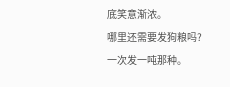底笑意渐浓。
哪里还需要发狗粮吗?
一次发一吨那种。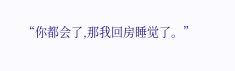“你都会了,那我回房睡觉了。”